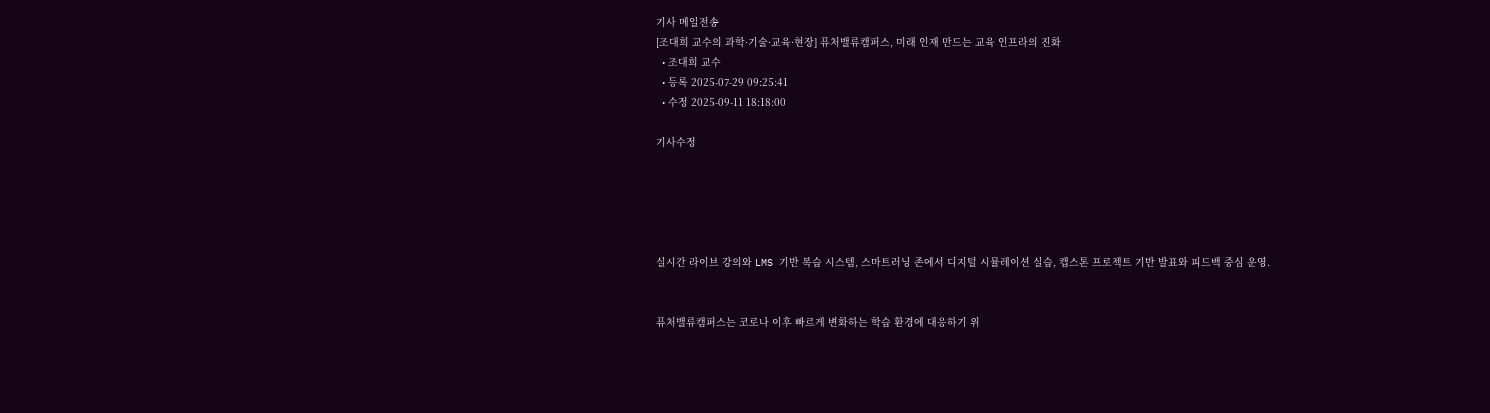기사 메일전송
[조대희 교수의 과학·기술·교육·현장] 퓨처밸류캠퍼스, 미래 인재 만드는 교육 인프라의 진화
  • 조대희 교수
  • 등록 2025-07-29 09:25:41
  • 수정 2025-09-11 18:18:00

기사수정





실시간 라이브 강의와 LMS 기반 복습 시스템, 스마트러닝 존에서 디지털 시뮬레이션 실습, 캡스톤 프로젝트 기반 발표와 피드백 중심 운영.


퓨처밸류캠퍼스는 코로나 이후 빠르게 변화하는 학습 환경에 대응하기 위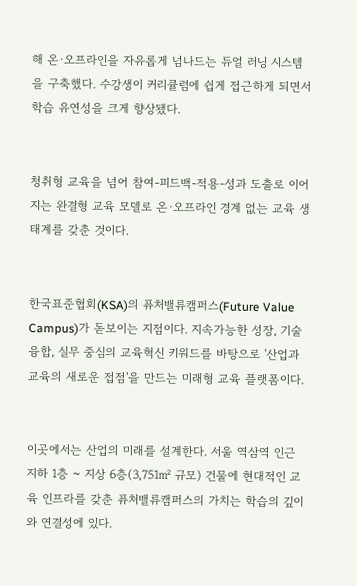해 온·오프라인을 자유롭게 넘나드는 듀얼 러닝 시스템을 구축했다. 수강생이 커리큘럼에 쉽게 접근하게 되면서 학습 유연성을 크게 향상됐다.


청취형 교육을 넘어 참여-피드백-적용-성과 도출로 이어지는 완결형 교육 모델로 온·오프라인 경계 없는 교육 생태계를 갖춘 것이다.


한국표준협회(KSA)의 퓨처밸류캠퍼스(Future Value Campus)가 돋보이는 지점이다. 지속가능한 성장, 기술 융합, 실무 중심의 교육혁신 키워드를 바탕으로 '산업과 교육의 새로운 접점'을 만드는 미래형 교육 플랫폼이다.


이곳에서는 산업의 미래를 설계한다. 서울 역삼역 인근 지하 1층 ~ 지상 6층(3,751㎡ 규모) 건물에 현대적인 교육 인프라를 갖춘 퓨처밸류캠퍼스의 가치는 학습의 깊이와 연결성에 있다.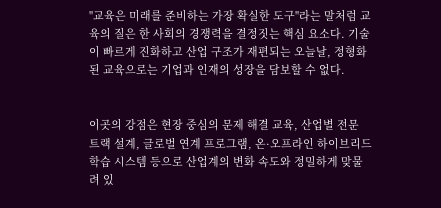"교육은 미래를 준비하는 가장 확실한 도구"라는 말처럼 교육의 질은 한 사회의 경쟁력을 결정짓는 핵심 요소다. 기술이 빠르게 진화하고 산업 구조가 재편되는 오늘날, 정형화된 교육으로는 기업과 인재의 성장을 담보할 수 없다.


이곳의 강점은 현장 중심의 문제 해결 교육, 산업별 전문 트랙 설계, 글로벌 연계 프로그램, 온·오프라인 하이브리드 학습 시스템 등으로 산업계의 변화 속도와 정밀하게 맞물려 있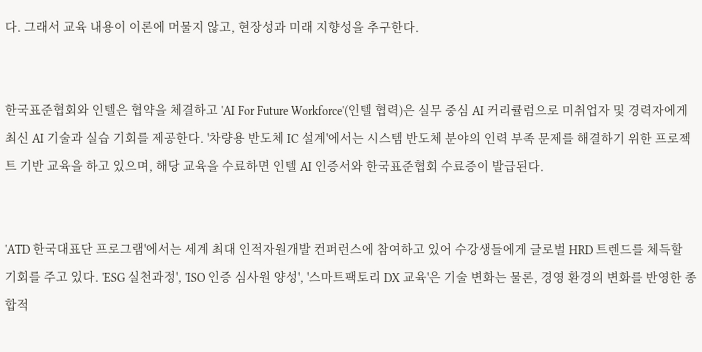다. 그래서 교육 내용이 이론에 머물지 않고, 현장성과 미래 지향성을 추구한다.


한국표준협회와 인텔은 협약을 체결하고 'AI For Future Workforce'(인텔 협력)은 실무 중심 AI 커리큘럼으로 미취업자 및 경력자에게 최신 AI 기술과 실습 기회를 제공한다. '차량용 반도체 IC 설계'에서는 시스템 반도체 분야의 인력 부족 문제를 해결하기 위한 프로젝트 기반 교육을 하고 있으며, 해당 교육을 수료하면 인텔 AI 인증서와 한국표준협회 수료증이 발급된다.


'ATD 한국대표단 프로그램'에서는 세계 최대 인적자원개발 컨퍼런스에 참여하고 있어 수강생들에게 글로벌 HRD 트렌드를 체득할 기회를 주고 있다. 'ESG 실천과정', 'ISO 인증 심사원 양성', '스마트팩토리 DX 교육'은 기술 변화는 물론, 경영 환경의 변화를 반영한 종합적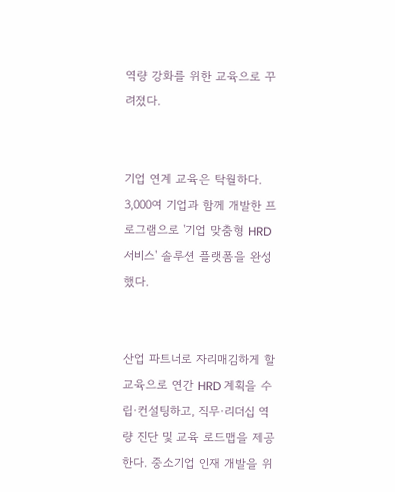역량 강화를 위한 교육으로 꾸려졌다.


기업 연계 교육은 탁월하다. 3,000여 기업과 함께 개발한 프로그램으로 '기업 맞춤형 HRD 서비스' 솔루션 플랫폼을 완성했다.


산업 파트너로 자리매김하게 할 교육으로 연간 HRD 계획을 수립·컨설팅하고, 직무·리더십 역량 진단 및 교육 로드맵을 제공한다. 중소기업 인재 개발을 위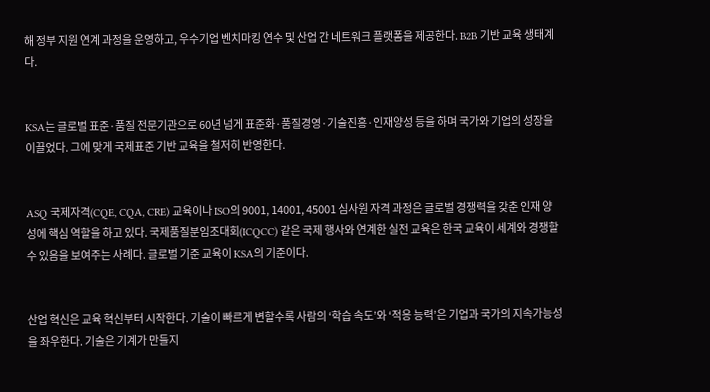해 정부 지원 연계 과정을 운영하고, 우수기업 벤치마킹 연수 및 산업 간 네트워크 플랫폼을 제공한다. B2B 기반 교육 생태계다.


KSA는 글로벌 표준·품질 전문기관으로 60년 넘게 표준화·품질경영·기술진흥·인재양성 등을 하며 국가와 기업의 성장을 이끌었다. 그에 맞게 국제표준 기반 교육을 철저히 반영한다.


ASQ 국제자격(CQE, CQA, CRE) 교육이나 ISO의 9001, 14001, 45001 심사원 자격 과정은 글로벌 경쟁력을 갖춘 인재 양성에 핵심 역할을 하고 있다. 국제품질분임조대회(ICQCC) 같은 국제 행사와 연계한 실전 교육은 한국 교육이 세계와 경쟁할 수 있음을 보여주는 사례다. 글로벌 기준 교육이 KSA의 기준이다.


산업 혁신은 교육 혁신부터 시작한다. 기술이 빠르게 변할수록 사람의 ‘학습 속도’와 ‘적응 능력’은 기업과 국가의 지속가능성을 좌우한다. 기술은 기계가 만들지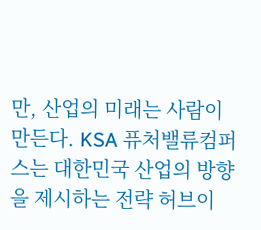만, 산업의 미래는 사람이 만든다. KSA 퓨처밸류컴퍼스는 대한민국 산업의 방향을 제시하는 전략 허브이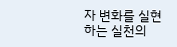자 변화를 실현하는 실천의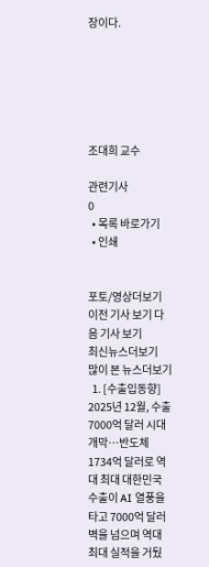장이다.






조대희 교수

관련기사
0
  • 목록 바로가기
  • 인쇄


포토/영상더보기
이전 기사 보기 다음 기사 보기
최신뉴스더보기
많이 본 뉴스더보기
  1. [수출입동향] 2025년 12월, 수출 7000억 달러 시대 개막…반도체 1734억 달러로 역대 최대 대한민국 수출이 AI 열풍을 타고 7000억 달러 벽을 넘으며 역대 최대 실적을 거뒀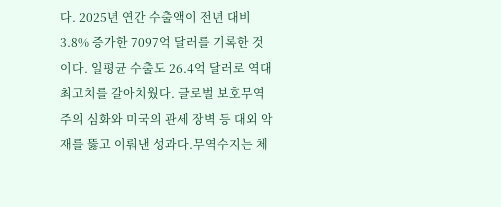다. 2025년 연간 수출액이 전년 대비 3.8% 증가한 7097억 달러를 기록한 것이다. 일평균 수출도 26.4억 달러로 역대 최고치를 갈아치웠다. 글로벌 보호무역주의 심화와 미국의 관세 장벽 등 대외 악재를 뚫고 이뤄낸 성과다.무역수지는 체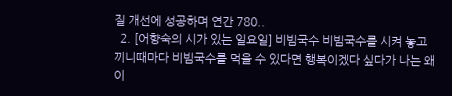질 개선에 성공하며 연간 780..
  2. [어향숙의 시가 있는 일요일] 비빔국수 비빔국수를 시켜 놓고 끼니때마다 비빔국수를 먹을 수 있다면 행복이겠다 싶다가 나는 왜 이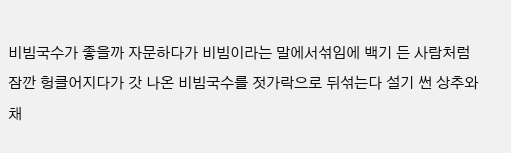비빔국수가 좋을까 자문하다가 비빔이라는 말에서섞임에 백기 든 사람처럼 잠깐 헝클어지다가 갓 나온 비빔국수를 젓가락으로 뒤섞는다 설기 썬 상추와 채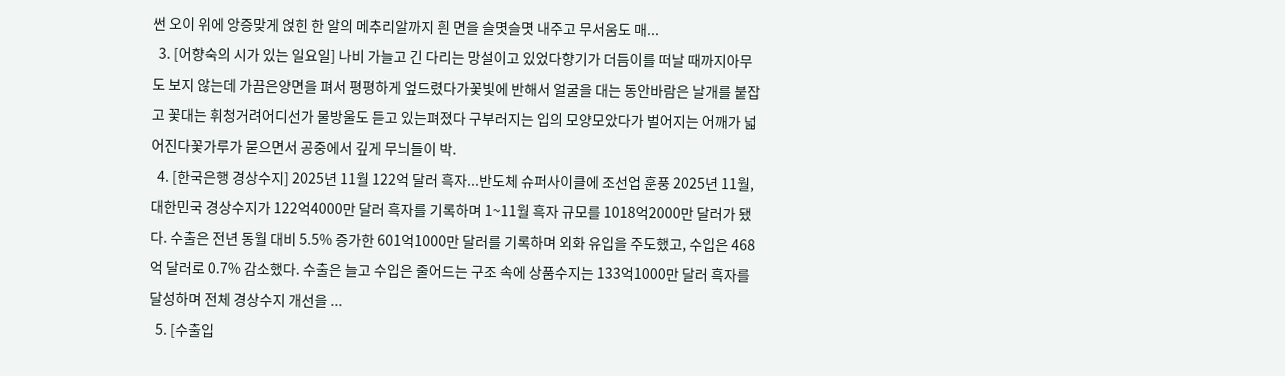썬 오이 위에 앙증맞게 얹힌 한 알의 메추리알까지 흰 면을 슬몃슬몃 내주고 무서움도 매...
  3. [어향숙의 시가 있는 일요일] 나비 가늘고 긴 다리는 망설이고 있었다향기가 더듬이를 떠날 때까지아무도 보지 않는데 가끔은양면을 펴서 평평하게 엎드렸다가꽃빛에 반해서 얼굴을 대는 동안바람은 날개를 붙잡고 꽃대는 휘청거려어디선가 물방울도 듣고 있는펴졌다 구부러지는 입의 모양모았다가 벌어지는 어깨가 넓어진다꽃가루가 묻으면서 공중에서 깊게 무늬들이 박.
  4. [한국은행 경상수지] 2025년 11월 122억 달러 흑자...반도체 슈퍼사이클에 조선업 훈풍 2025년 11월, 대한민국 경상수지가 122억4000만 달러 흑자를 기록하며 1~11월 흑자 규모를 1018억2000만 달러가 됐다. 수출은 전년 동월 대비 5.5% 증가한 601억1000만 달러를 기록하며 외화 유입을 주도했고, 수입은 468억 달러로 0.7% 감소했다. 수출은 늘고 수입은 줄어드는 구조 속에 상품수지는 133억1000만 달러 흑자를 달성하며 전체 경상수지 개선을 ...
  5. [수출입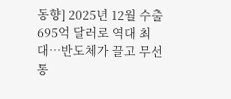동향] 2025년 12월 수출 695억 달러로 역대 최대…반도체가 끌고 무선통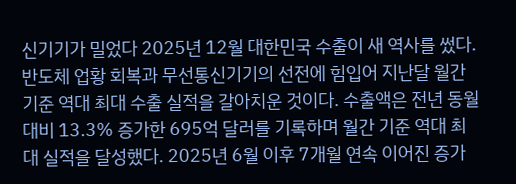신기기가 밀었다 2025년 12월 대한민국 수출이 새 역사를 썼다. 반도체 업황 회복과 무선통신기기의 선전에 힘입어 지난달 월간 기준 역대 최대 수출 실적을 갈아치운 것이다. 수출액은 전년 동월 대비 13.3% 증가한 695억 달러를 기록하며 월간 기준 역대 최대 실적을 달성했다. 2025년 6월 이후 7개월 연속 이어진 증가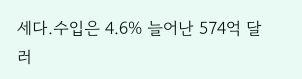세다.수입은 4.6% 늘어난 574억 달러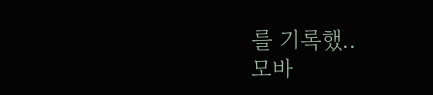를 기록했..
모바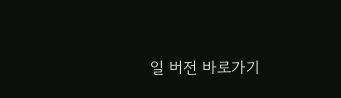일 버전 바로가기